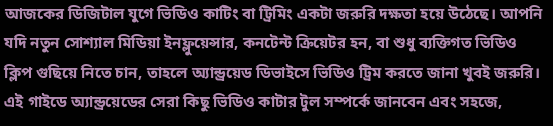আজকের ডিজিটাল যুগে ভিডিও কাটিং বা ট্রিমিং একটা জরুরি দক্ষতা হয়ে উঠেছে। আপনি যদি নতুন সোশ্যাল মিডিয়া ইনফ্লুয়েন্সার, কনটেন্ট ক্রিয়েটর হন, বা শুধু ব্যক্তিগত ভিডিও ক্লিপ গুছিয়ে নিতে চান, তাহলে অ্যান্ড্রয়েড ডিভাইসে ভিডিও ট্রিম করতে জানা খুবই জরুরি। এই গাইডে অ্যান্ড্রয়েডের সেরা কিছু ভিডিও কাটার টুল সম্পর্কে জানবেন এবং সহজে,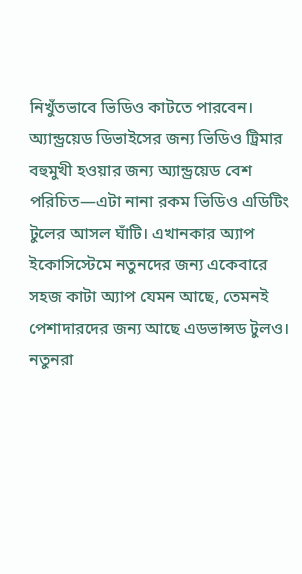নিখুঁতভাবে ভিডিও কাটতে পারবেন।
অ্যান্ড্রয়েড ডিভাইসের জন্য ভিডিও ট্রিমার
বহুমুখী হওয়ার জন্য অ্যান্ড্রয়েড বেশ পরিচিত—এটা নানা রকম ভিডিও এডিটিং টুলের আসল ঘাঁটি। এখানকার অ্যাপ ইকোসিস্টেমে নতুনদের জন্য একেবারে সহজ কাটা অ্যাপ যেমন আছে, তেমনই পেশাদারদের জন্য আছে এডভান্সড টুলও। নতুনরা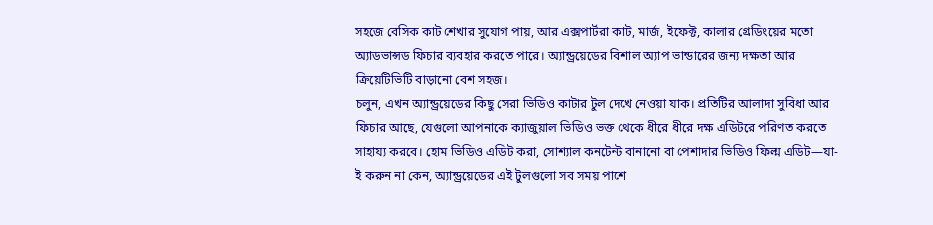সহজে বেসিক কাট শেখার সুযোগ পায়, আর এক্সপার্টরা কাট, মার্জ, ইফেক্ট, কালার গ্রেডিংয়ের মতো অ্যাডভান্সড ফিচার ব্যবহার করতে পারে। অ্যান্ড্রয়েডের বিশাল অ্যাপ ভান্ডারের জন্য দক্ষতা আর ক্রিয়েটিভিটি বাড়ানো বেশ সহজ।
চলুন, এখন অ্যান্ড্রয়েডের কিছু সেরা ভিডিও কাটার টুল দেখে নেওয়া যাক। প্রতিটির আলাদা সুবিধা আর ফিচার আছে, যেগুলো আপনাকে ক্যাজুয়াল ভিডিও ভক্ত থেকে ধীরে ধীরে দক্ষ এডিটরে পরিণত করতে সাহায্য করবে। হোম ভিডিও এডিট করা, সোশ্যাল কনটেন্ট বানানো বা পেশাদার ভিডিও ফিল্ম এডিট—যা-ই করুন না কেন, অ্যান্ড্রয়েডের এই টুলগুলো সব সময় পাশে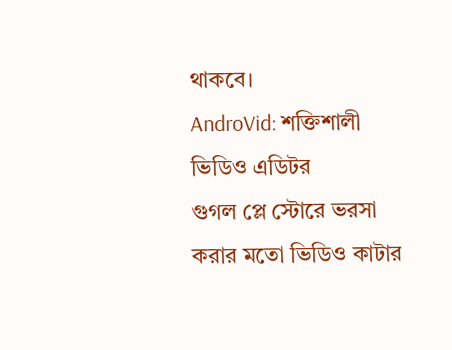থাকবে।
AndroVid: শক্তিশালী ভিডিও এডিটর
গুগল প্লে স্টোরে ভরসা করার মতো ভিডিও কাটার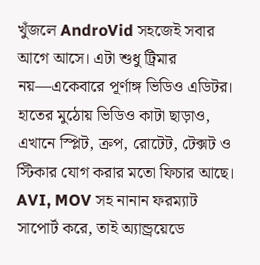খুঁজলে AndroVid সহজেই সবার আগে আসে। এটা শুধু ট্রিমার নয়—একেবারে পূর্ণাঙ্গ ভিডিও এডিটর। হাতের মুঠোয় ভিডিও কাটা ছাড়াও, এখানে স্প্লিট, ক্রপ, রোটেট, টেক্সট ও স্টিকার যোগ করার মতো ফিচার আছে। AVI, MOV সহ নানান ফরম্যাট সাপোর্ট করে, তাই অ্যান্ড্রয়েডে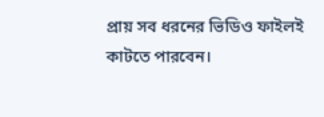প্রায় সব ধরনের ভিডিও ফাইলই কাটতে পারবেন।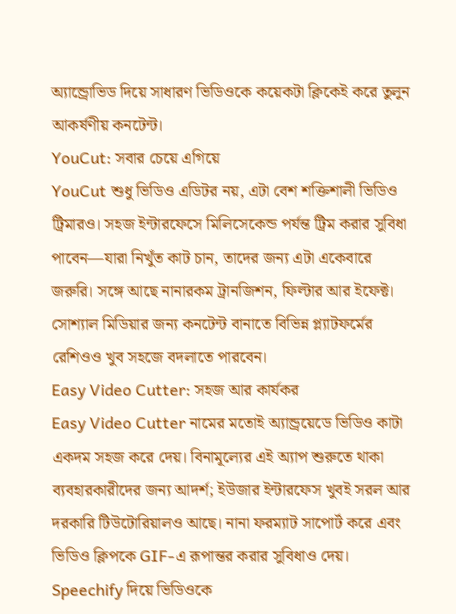অ্যান্ড্রোভিড দিয়ে সাধারণ ভিডিওকে কয়েকটা ক্লিকেই করে তুলুন আকর্ষণীয় কনটেন্ট।
YouCut: সবার চেয়ে এগিয়ে
YouCut শুধু ভিডিও এডিটর নয়, এটা বেশ শক্তিশালী ভিডিও ট্রিমারও। সহজ ইন্টারফেসে মিলিসেকেন্ড পর্যন্ত ট্রিম করার সুবিধা পাবেন—যারা নিখুঁত কাট চান, তাদের জন্য এটা একেবারে জরুরি। সঙ্গে আছে নানারকম ট্রানজিশন, ফিল্টার আর ইফেক্ট। সোশ্যাল মিডিয়ার জন্য কনটেন্ট বানাতে বিভিন্ন প্ল্যাটফর্মের রেশিওও খুব সহজে বদলাতে পারবেন।
Easy Video Cutter: সহজ আর কার্যকর
Easy Video Cutter নামের মতোই অ্যান্ড্রয়েডে ভিডিও কাটা একদম সহজ করে দেয়। বিনামূল্যের এই অ্যাপ শুরুতে থাকা ব্যবহারকারীদের জন্য আদর্শ; ইউজার ইন্টারফেস খুবই সরল আর দরকারি টিউটোরিয়ালও আছে। নানা ফরম্যাট সাপোর্ট করে এবং ভিডিও ক্লিপকে GIF-এ রূপান্তর করার সুবিধাও দেয়।
Speechify দিয়ে ভিডিওকে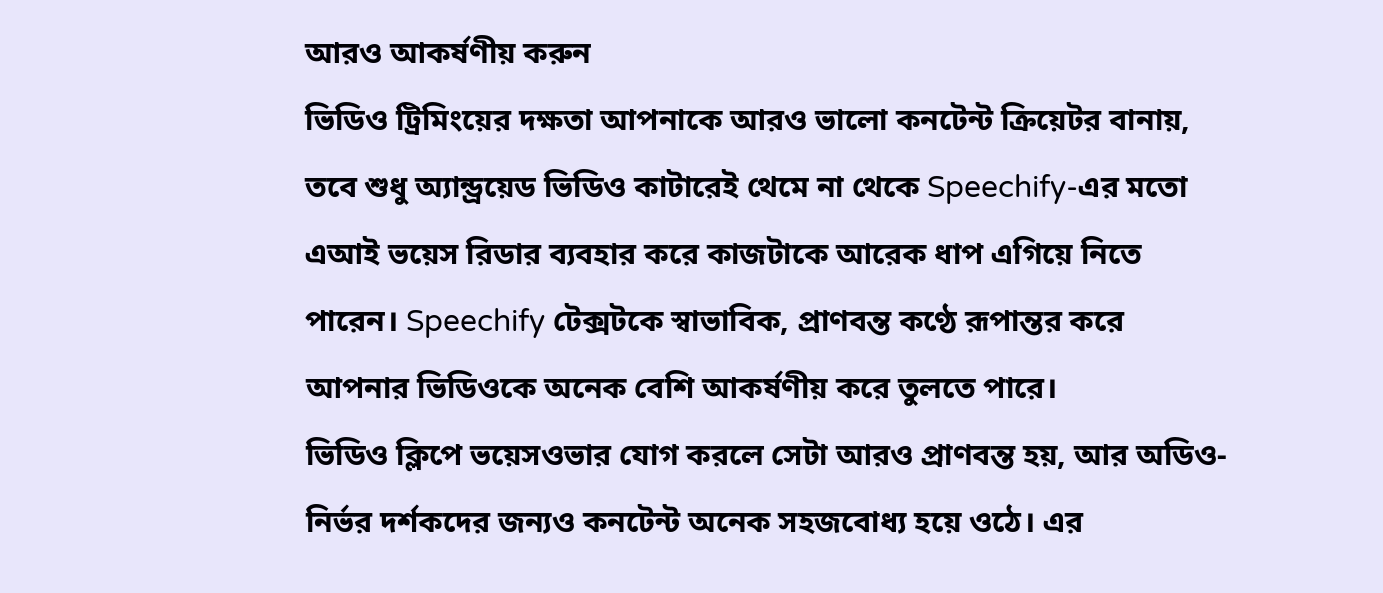আরও আকর্ষণীয় করুন
ভিডিও ট্রিমিংয়ের দক্ষতা আপনাকে আরও ভালো কনটেন্ট ক্রিয়েটর বানায়, তবে শুধু অ্যান্ড্রয়েড ভিডিও কাটারেই থেমে না থেকে Speechify-এর মতো এআই ভয়েস রিডার ব্যবহার করে কাজটাকে আরেক ধাপ এগিয়ে নিতে পারেন। Speechify টেক্সটকে স্বাভাবিক, প্রাণবন্ত কণ্ঠে রূপান্তর করে আপনার ভিডিওকে অনেক বেশি আকর্ষণীয় করে তুলতে পারে।
ভিডিও ক্লিপে ভয়েসওভার যোগ করলে সেটা আরও প্রাণবন্ত হয়, আর অডিও-নির্ভর দর্শকদের জন্যও কনটেন্ট অনেক সহজবোধ্য হয়ে ওঠে। এর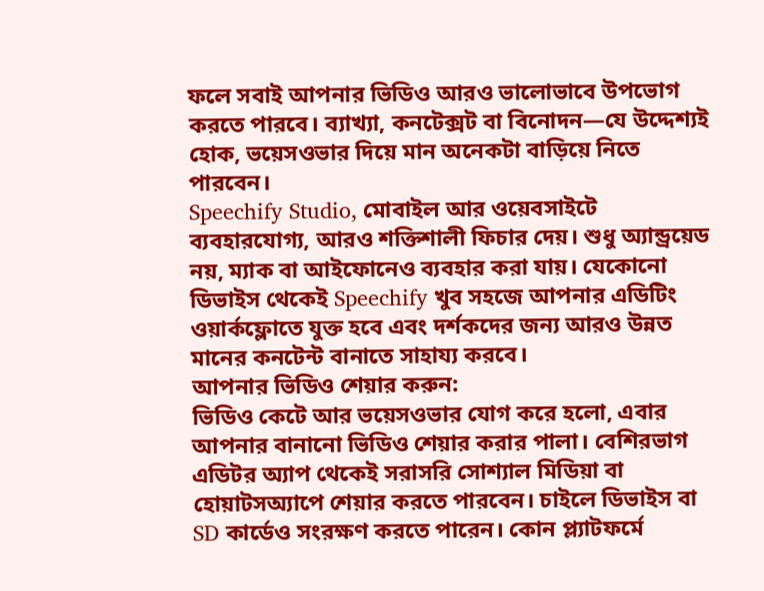ফলে সবাই আপনার ভিডিও আরও ভালোভাবে উপভোগ করতে পারবে। ব্যাখ্যা, কনটেক্সট বা বিনোদন—যে উদ্দেশ্যই হোক, ভয়েসওভার দিয়ে মান অনেকটা বাড়িয়ে নিতে পারবেন।
Speechify Studio, মোবাইল আর ওয়েবসাইটে ব্যবহারযোগ্য, আরও শক্তিশালী ফিচার দেয়। শুধু অ্যান্ড্রয়েড নয়, ম্যাক বা আইফোনেও ব্যবহার করা যায়। যেকোনো ডিভাইস থেকেই Speechify খুব সহজে আপনার এডিটিং ওয়ার্কফ্লোতে যুক্ত হবে এবং দর্শকদের জন্য আরও উন্নত মানের কনটেন্ট বানাতে সাহায্য করবে।
আপনার ভিডিও শেয়ার করুন:
ভিডিও কেটে আর ভয়েসওভার যোগ করে হলো, এবার আপনার বানানো ভিডিও শেয়ার করার পালা। বেশিরভাগ এডিটর অ্যাপ থেকেই সরাসরি সোশ্যাল মিডিয়া বা হোয়াটসঅ্যাপে শেয়ার করতে পারবেন। চাইলে ডিভাইস বা SD কার্ডেও সংরক্ষণ করতে পারেন। কোন প্ল্যাটফর্মে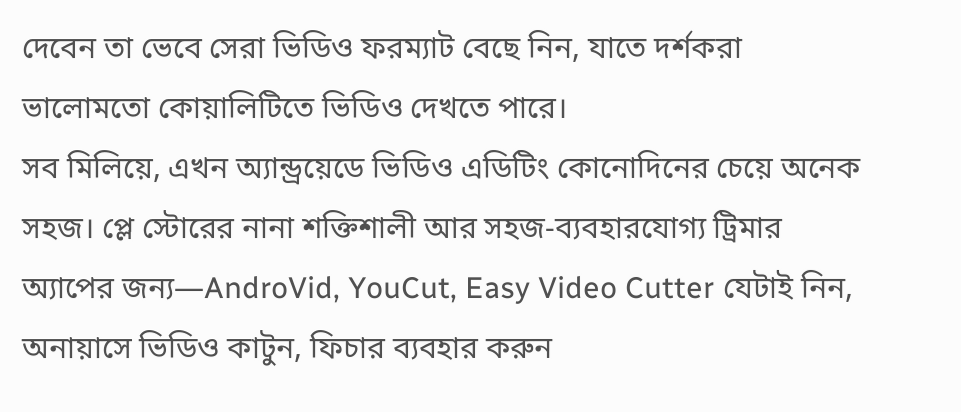দেবেন তা ভেবে সেরা ভিডিও ফরম্যাট বেছে নিন, যাতে দর্শকরা ভালোমতো কোয়ালিটিতে ভিডিও দেখতে পারে।
সব মিলিয়ে, এখন অ্যান্ড্রয়েডে ভিডিও এডিটিং কোনোদিনের চেয়ে অনেক সহজ। প্লে স্টোরের নানা শক্তিশালী আর সহজ-ব্যবহারযোগ্য ট্রিমার অ্যাপের জন্য—AndroVid, YouCut, Easy Video Cutter যেটাই নিন, অনায়াসে ভিডিও কাটুন, ফিচার ব্যবহার করুন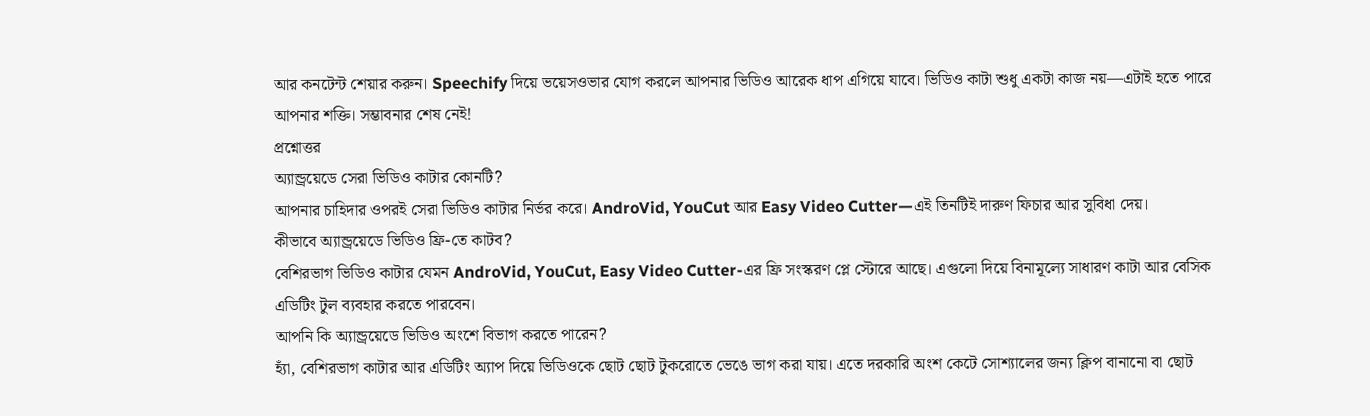আর কনটেন্ট শেয়ার করুন। Speechify দিয়ে ভয়েসওভার যোগ করলে আপনার ভিডিও আরেক ধাপ এগিয়ে যাবে। ভিডিও কাটা শুধু একটা কাজ নয়—এটাই হতে পারে আপনার শক্তি। সম্ভাবনার শেষ নেই!
প্রশ্নোত্তর
অ্যান্ড্রয়েডে সেরা ভিডিও কাটার কোনটি?
আপনার চাহিদার ওপরই সেরা ভিডিও কাটার নির্ভর করে। AndroVid, YouCut আর Easy Video Cutter—এই তিনটিই দারুণ ফিচার আর সুবিধা দেয়।
কীভাবে অ্যান্ড্রয়েডে ভিডিও ফ্রি-তে কাটব?
বেশিরভাগ ভিডিও কাটার যেমন AndroVid, YouCut, Easy Video Cutter-এর ফ্রি সংস্করণ প্লে স্টোরে আছে। এগুলো দিয়ে বিনামূল্যে সাধারণ কাটা আর বেসিক এডিটিং টুল ব্যবহার করতে পারবেন।
আপনি কি অ্যান্ড্রয়েডে ভিডিও অংশে বিভাগ করতে পারেন?
হ্যাঁ, বেশিরভাগ কাটার আর এডিটিং অ্যাপ দিয়ে ভিডিওকে ছোট ছোট টুকরোতে ভেঙে ভাগ করা যায়। এতে দরকারি অংশ কেটে সোশ্যালের জন্য ক্লিপ বানানো বা ছোট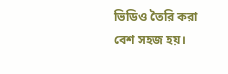ভিডিও তৈরি করা বেশ সহজ হয়।